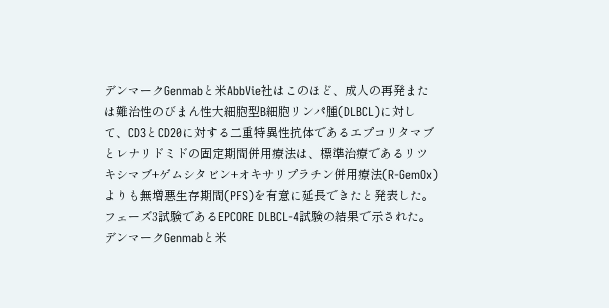デンマークGenmabと米AbbVie社はこのほど、成人の再発または難治性のびまん性大細胞型B細胞リンパ腫(DLBCL)に対して、CD3とCD20に対する二重特異性抗体であるエプコリタマブとレナリドミドの固定期間併用療法は、標準治療であるリツキシマブ+ゲムシタビン+オキサリプラチン併用療法(R-GemOx)よりも無増悪生存期間(PFS)を有意に延長できたと発表した。フェーズ3試験であるEPCORE DLBCL-4試験の結果で示された。
デンマークGenmabと米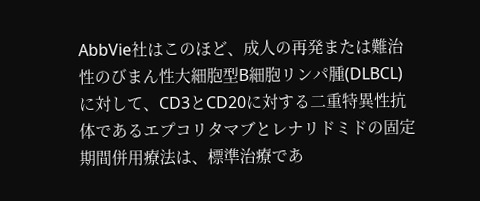AbbVie社はこのほど、成人の再発または難治性のびまん性大細胞型B細胞リンパ腫(DLBCL)に対して、CD3とCD20に対する二重特異性抗体であるエプコリタマブとレナリドミドの固定期間併用療法は、標準治療であ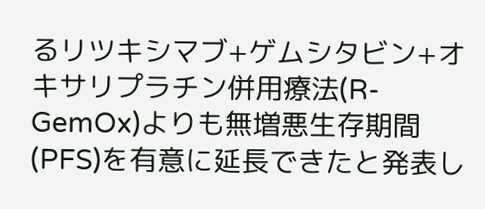るリツキシマブ+ゲムシタビン+オキサリプラチン併用療法(R-GemOx)よりも無増悪生存期間(PFS)を有意に延長できたと発表し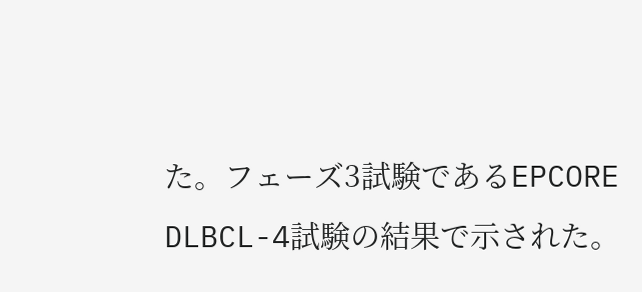た。フェーズ3試験であるEPCORE DLBCL-4試験の結果で示された。